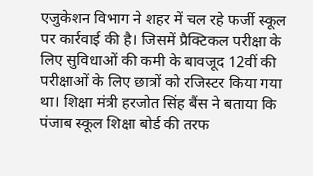एजुकेशन विभाग ने शहर में चल रहे फर्जी स्कूल पर कार्रवाई की है। जिसमें प्रैक्टिकल परीक्षा के लिए सुविधाओं की कमी के बावजूद 12वीं की परीक्षाओं के लिए छात्रों को रजिस्टर किया गया था। शिक्षा मंत्री हरजोत सिंह बैंस ने बताया कि पंजाब स्कूल शिक्षा बोर्ड की तरफ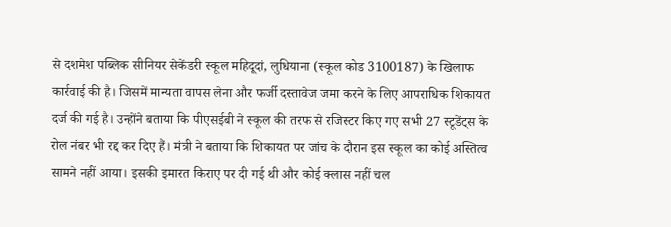से दशमेश पब्लिक सीनियर सेकेंडरी स्कूल महिदूदां, लुधियाना (स्कूल कोड 3100187) के खिलाफ कार्रवाई की है। जिसमें मान्यता वापस लेना और फर्जी दस्तावेज जमा करने के लिए आपराधिक शिकायत दर्ज की गई है। उन्होंने बताया कि पीएसईबी ने स्कूल की तरफ से रजिस्टर किए गए सभी 27 स्टूडेंट्स के रोल नंबर भी रद्द कर दिए हैं। मंत्री ने बताया कि शिकायत पर जांच के दौरान इस स्कूल का कोई अस्तित्व सामने नहीं आया। इसकी इमारत किराए पर दी गई थी और कोई क्लास नहीं चल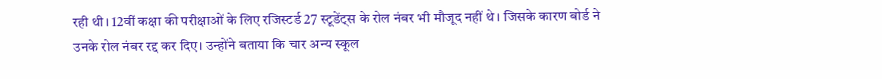रही थी। 12वीं कक्षा की परीक्षाओं के लिए रजिस्टर्ड 27 स्टूडेंट्स के रोल नंबर भी मौजूद नहीं थे। जिसके कारण बोर्ड ने उनके रोल नंबर रद्द कर दिए। उन्होंने बताया कि चार अन्य स्कूल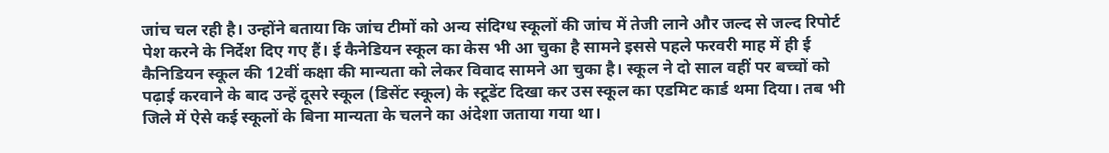जांच चल रही है। उन्होंने बताया कि जांच टीमों को अन्य संदिग्ध स्कूलों की जांच में तेजी लाने और जल्द से जल्द रिपोर्ट पेश करने के निर्देश दिए गए हैं। ई कैनेडियन स्कूल का केस भी आ चुका है सामने इससे पहले फरवरी माह में ही ई कैनिडियन स्कूल की 12वीं कक्षा की मान्यता को लेकर विवाद सामने आ चुका है। स्कूल ने दो साल वहीं पर बच्चों को पढ़ाई करवाने के बाद उन्हें दूसरे स्कूल (डिसेंट स्कूल) के स्टूडेंट दिखा कर उस स्कूल का एडमिट कार्ड थमा दिया। तब भी जिले में ऐसे कई स्कूलों के बिना मान्यता के चलने का अंदेशा जताया गया था।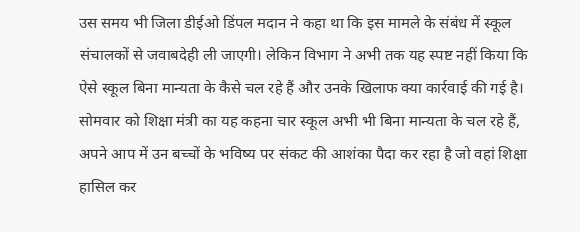उस समय भी जिला डीईओ डिंपल मदान ने कहा था कि इस मामले के संबंध में स्कूल संचालकों से जवाबदेही ली जाएगी। लेकिन विभाग ने अभी तक यह स्पष्ट नहीं किया कि ऐसे स्कूल बिना मान्यता के कैसे चल रहे हैं और उनके खिलाफ क्या कार्रवाई की गई है। सोमवार को शिक्षा मंत्री का यह कहना चार स्कूल अभी भी बिना मान्यता के चल रहे हैं, अपने आप में उन बच्चों के भविष्य पर संकट की आशंका पैदा कर रहा है जो वहां शिक्षा हासिल कर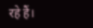रहे हैं।